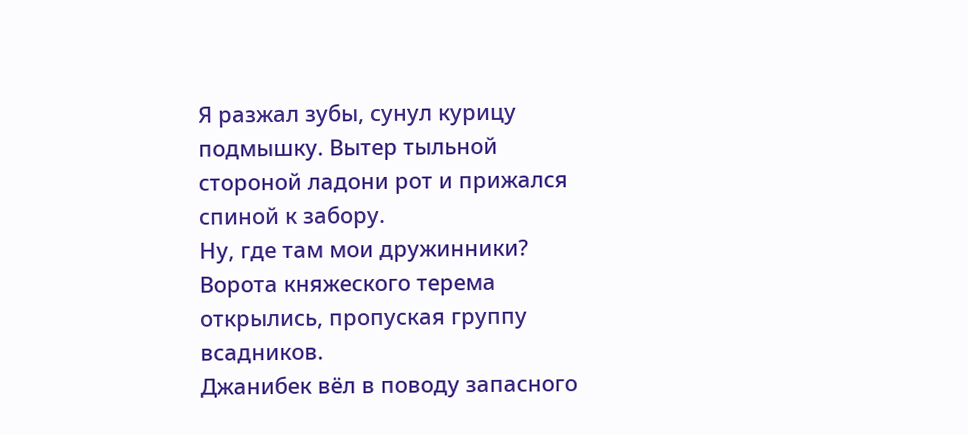Я разжал зубы, сунул курицу подмышку. Вытер тыльной стороной ладони рот и прижался спиной к забору.
Ну, где там мои дружинники?
Ворота княжеского терема открылись, пропуская группу всадников.
Джанибек вёл в поводу запасного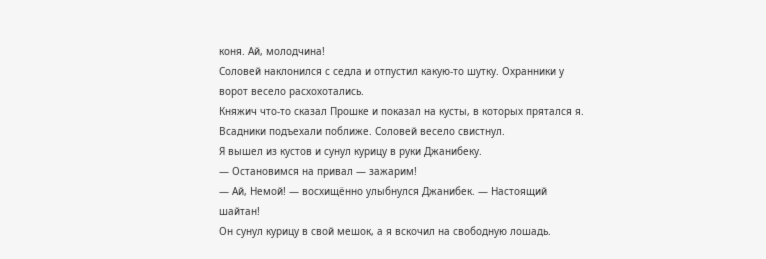коня. Ай, молодчина!
Соловей наклонился с седла и отпустил какую-то шутку. Охранники у ворот весело расхохотались.
Княжич что-то сказал Прошке и показал на кусты, в которых прятался я. Всадники подъехали поближе. Соловей весело свистнул.
Я вышел из кустов и сунул курицу в руки Джанибеку.
— Остановимся на привал — зажарим!
— Ай, Немой! — восхищённо улыбнулся Джанибек. — Настоящий шайтан!
Он сунул курицу в свой мешок, а я вскочил на свободную лошадь.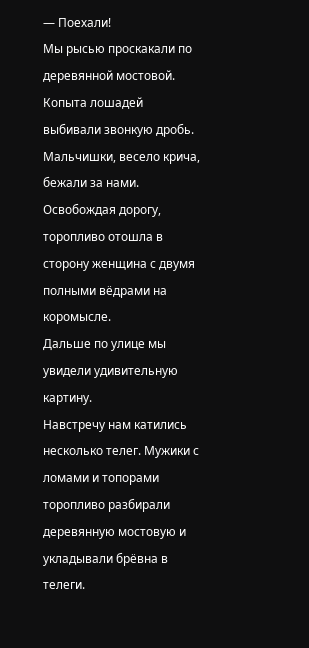— Поехали!
Мы рысью проскакали по деревянной мостовой. Копыта лошадей выбивали звонкую дробь. Мальчишки, весело крича, бежали за нами. Освобождая дорогу, торопливо отошла в сторону женщина с двумя полными вёдрами на коромысле.
Дальше по улице мы увидели удивительную картину.
Навстречу нам катились несколько телег. Мужики с ломами и топорами торопливо разбирали деревянную мостовую и укладывали брёвна в телеги.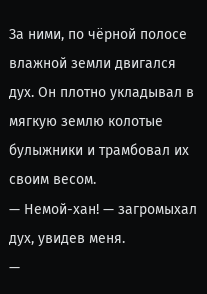За ними, по чёрной полосе влажной земли двигался дух. Он плотно укладывал в мягкую землю колотые булыжники и трамбовал их своим весом.
— Немой-хан! — загромыхал дух, увидев меня.
—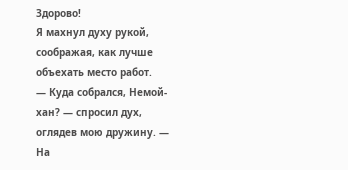Здорово!
Я махнул духу рукой, соображая, как лучше объехать место работ.
— Куда собрался, Немой-хан? — спросил дух, оглядев мою дружину. — На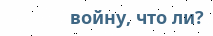войну, что ли?